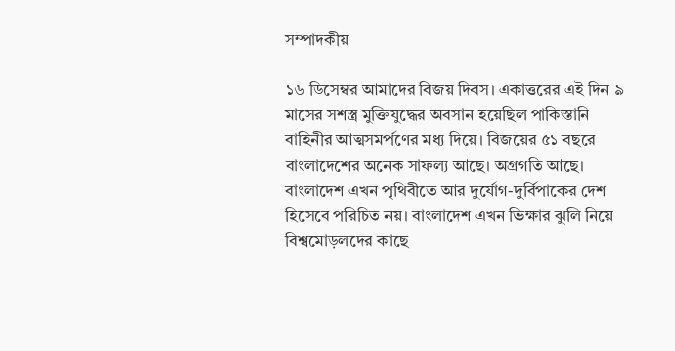সম্পাদকীয়

১৬ ডিসেম্বর আমাদের বিজয় দিবস। একাত্তরের এই দিন ৯ মাসের সশস্ত্র মুক্তিযুদ্ধের অবসান হয়েছিল পাকিস্তানি বাহিনীর আত্মসমর্পণের মধ্য দিয়ে। বিজয়ের ৫১ বছরে বাংলাদেশের অনেক সাফল্য আছে। অগ্রগতি আছে। বাংলাদেশ এখন পৃথিবীতে আর দুর্যোগ-দুর্বিপাকের দেশ হিসেবে পরিচিত নয়। বাংলাদেশ এখন ভিক্ষার ঝুলি নিয়ে বিশ্বমোড়লদের কাছে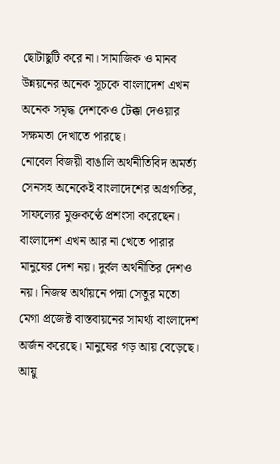ছোটাছুটি করে না। সামাজিক ও মানব উন্নয়নের অনেক সূচকে বাংলাদেশ এখন অনেক সমৃদ্ধ দেশকেও টেক্কা দেওয়ার সক্ষমতা দেখাতে পারছে।
নোবেল বিজয়ী বাঙালি অর্থনীতিবিদ অমর্ত্য সেনসহ অনেকেই বাংলাদেশের অগ্রগতির, সাফল্যের মুক্তকণ্ঠে প্রশংসা করেছেন। বাংলাদেশ এখন আর না খেতে পারার মানুষের দেশ নয়। দুর্বল অর্থনীতির দেশও নয়। নিজস্ব অর্থায়নে পদ্মা সেতুর মতো মেগা প্রজেক্ট বাস্তবায়নের সামর্থ্য বাংলাদেশ অর্জন করেছে। মানুষের গড় আয় বেড়েছে।
আয়ু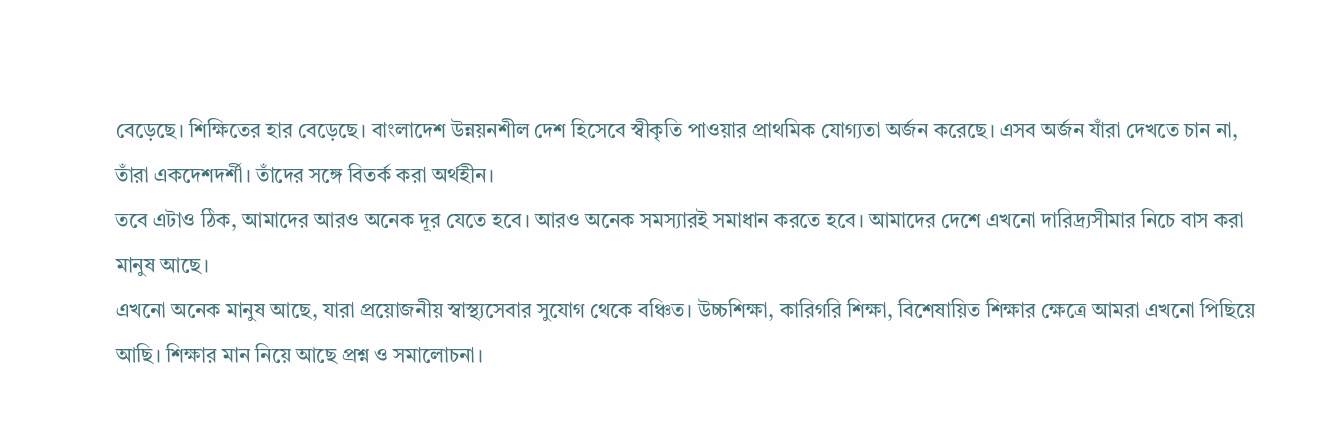বেড়েছে। শিক্ষিতের হার বেড়েছে। বাংলাদেশ উন্নয়নশীল দেশ হিসেবে স্বীকৃতি পাওয়ার প্রাথমিক যোগ্যতা অর্জন করেছে। এসব অর্জন যাঁরা দেখতে চান না, তাঁরা একদেশদর্শী। তাঁদের সঙ্গে বিতর্ক করা অর্থহীন।
তবে এটাও ঠিক, আমাদের আরও অনেক দূর যেতে হবে। আরও অনেক সমস্যারই সমাধান করতে হবে। আমাদের দেশে এখনো দারিদ্র্যসীমার নিচে বাস করা মানুষ আছে।
এখনো অনেক মানুষ আছে, যারা প্রয়োজনীয় স্বাস্থ্যসেবার সুযোগ থেকে বঞ্চিত। উচ্চশিক্ষা, কারিগরি শিক্ষা, বিশেষায়িত শিক্ষার ক্ষেত্রে আমরা এখনো পিছিয়ে আছি। শিক্ষার মান নিয়ে আছে প্রশ্ন ও সমালোচনা।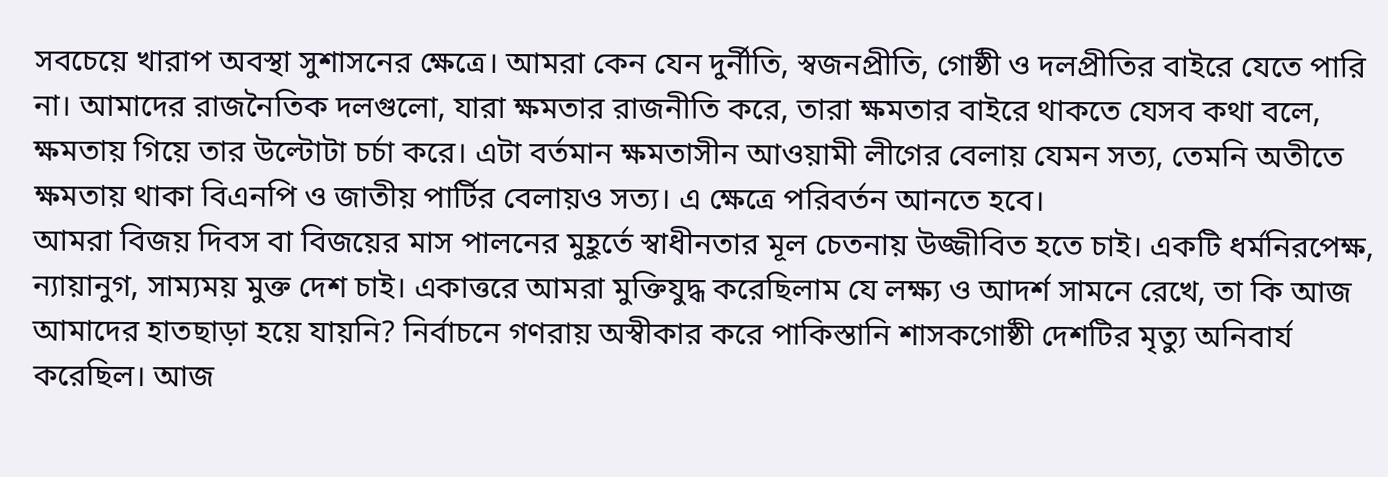সবচেয়ে খারাপ অবস্থা সুশাসনের ক্ষেত্রে। আমরা কেন যেন দুর্নীতি, স্বজনপ্রীতি, গোষ্ঠী ও দলপ্রীতির বাইরে যেতে পারি না। আমাদের রাজনৈতিক দলগুলো, যারা ক্ষমতার রাজনীতি করে, তারা ক্ষমতার বাইরে থাকতে যেসব কথা বলে, ক্ষমতায় গিয়ে তার উল্টোটা চর্চা করে। এটা বর্তমান ক্ষমতাসীন আওয়ামী লীগের বেলায় যেমন সত্য, তেমনি অতীতে ক্ষমতায় থাকা বিএনপি ও জাতীয় পার্টির বেলায়ও সত্য। এ ক্ষেত্রে পরিবর্তন আনতে হবে।
আমরা বিজয় দিবস বা বিজয়ের মাস পালনের মুহূর্তে স্বাধীনতার মূল চেতনায় উজ্জীবিত হতে চাই। একটি ধর্মনিরপেক্ষ, ন্যায়ানুগ, সাম্যময় মুক্ত দেশ চাই। একাত্তরে আমরা মুক্তিযুদ্ধ করেছিলাম যে লক্ষ্য ও আদর্শ সামনে রেখে, তা কি আজ আমাদের হাতছাড়া হয়ে যায়নি? নির্বাচনে গণরায় অস্বীকার করে পাকিস্তানি শাসকগোষ্ঠী দেশটির মৃত্যু অনিবার্য করেছিল। আজ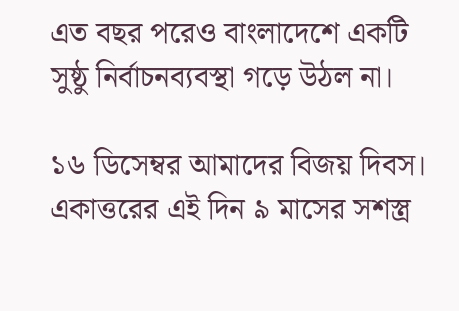এত বছর পরেও বাংলাদেশে একটি সুষ্ঠু নির্বাচনব্যবস্থা গড়ে উঠল না।

১৬ ডিসেম্বর আমাদের বিজয় দিবস। একাত্তরের এই দিন ৯ মাসের সশস্ত্র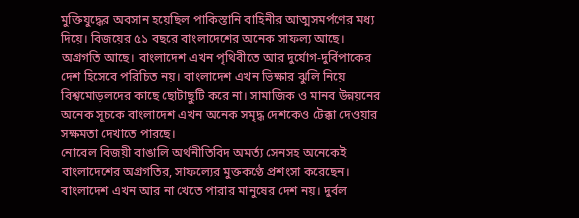মুক্তিযুদ্ধের অবসান হয়েছিল পাকিস্তানি বাহিনীর আত্মসমর্পণের মধ্য দিয়ে। বিজয়ের ৫১ বছরে বাংলাদেশের অনেক সাফল্য আছে। অগ্রগতি আছে। বাংলাদেশ এখন পৃথিবীতে আর দুর্যোগ-দুর্বিপাকের দেশ হিসেবে পরিচিত নয়। বাংলাদেশ এখন ভিক্ষার ঝুলি নিয়ে বিশ্বমোড়লদের কাছে ছোটাছুটি করে না। সামাজিক ও মানব উন্নয়নের অনেক সূচকে বাংলাদেশ এখন অনেক সমৃদ্ধ দেশকেও টেক্কা দেওয়ার সক্ষমতা দেখাতে পারছে।
নোবেল বিজয়ী বাঙালি অর্থনীতিবিদ অমর্ত্য সেনসহ অনেকেই বাংলাদেশের অগ্রগতির, সাফল্যের মুক্তকণ্ঠে প্রশংসা করেছেন। বাংলাদেশ এখন আর না খেতে পারার মানুষের দেশ নয়। দুর্বল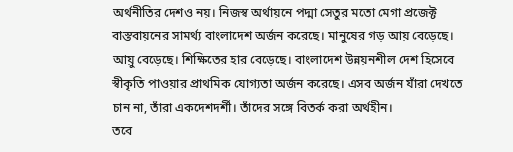অর্থনীতির দেশও নয়। নিজস্ব অর্থায়নে পদ্মা সেতুর মতো মেগা প্রজেক্ট বাস্তবায়নের সামর্থ্য বাংলাদেশ অর্জন করেছে। মানুষের গড় আয় বেড়েছে।
আয়ু বেড়েছে। শিক্ষিতের হার বেড়েছে। বাংলাদেশ উন্নয়নশীল দেশ হিসেবে স্বীকৃতি পাওয়ার প্রাথমিক যোগ্যতা অর্জন করেছে। এসব অর্জন যাঁরা দেখতে চান না, তাঁরা একদেশদর্শী। তাঁদের সঙ্গে বিতর্ক করা অর্থহীন।
তবে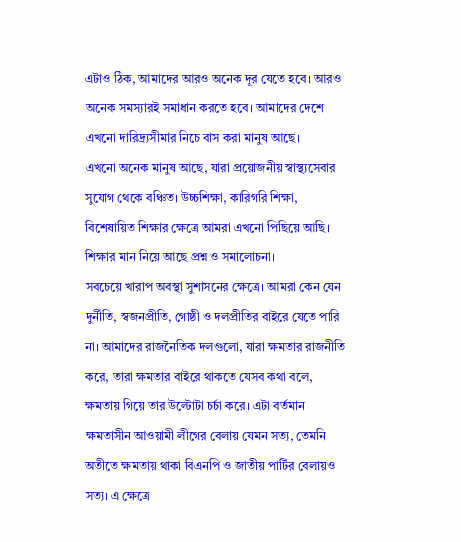এটাও ঠিক, আমাদের আরও অনেক দূর যেতে হবে। আরও অনেক সমস্যারই সমাধান করতে হবে। আমাদের দেশে এখনো দারিদ্র্যসীমার নিচে বাস করা মানুষ আছে।
এখনো অনেক মানুষ আছে, যারা প্রয়োজনীয় স্বাস্থ্যসেবার সুযোগ থেকে বঞ্চিত। উচ্চশিক্ষা, কারিগরি শিক্ষা, বিশেষায়িত শিক্ষার ক্ষেত্রে আমরা এখনো পিছিয়ে আছি। শিক্ষার মান নিয়ে আছে প্রশ্ন ও সমালোচনা।
সবচেয়ে খারাপ অবস্থা সুশাসনের ক্ষেত্রে। আমরা কেন যেন দুর্নীতি, স্বজনপ্রীতি, গোষ্ঠী ও দলপ্রীতির বাইরে যেতে পারি না। আমাদের রাজনৈতিক দলগুলো, যারা ক্ষমতার রাজনীতি করে, তারা ক্ষমতার বাইরে থাকতে যেসব কথা বলে, ক্ষমতায় গিয়ে তার উল্টোটা চর্চা করে। এটা বর্তমান ক্ষমতাসীন আওয়ামী লীগের বেলায় যেমন সত্য, তেমনি অতীতে ক্ষমতায় থাকা বিএনপি ও জাতীয় পার্টির বেলায়ও সত্য। এ ক্ষেত্রে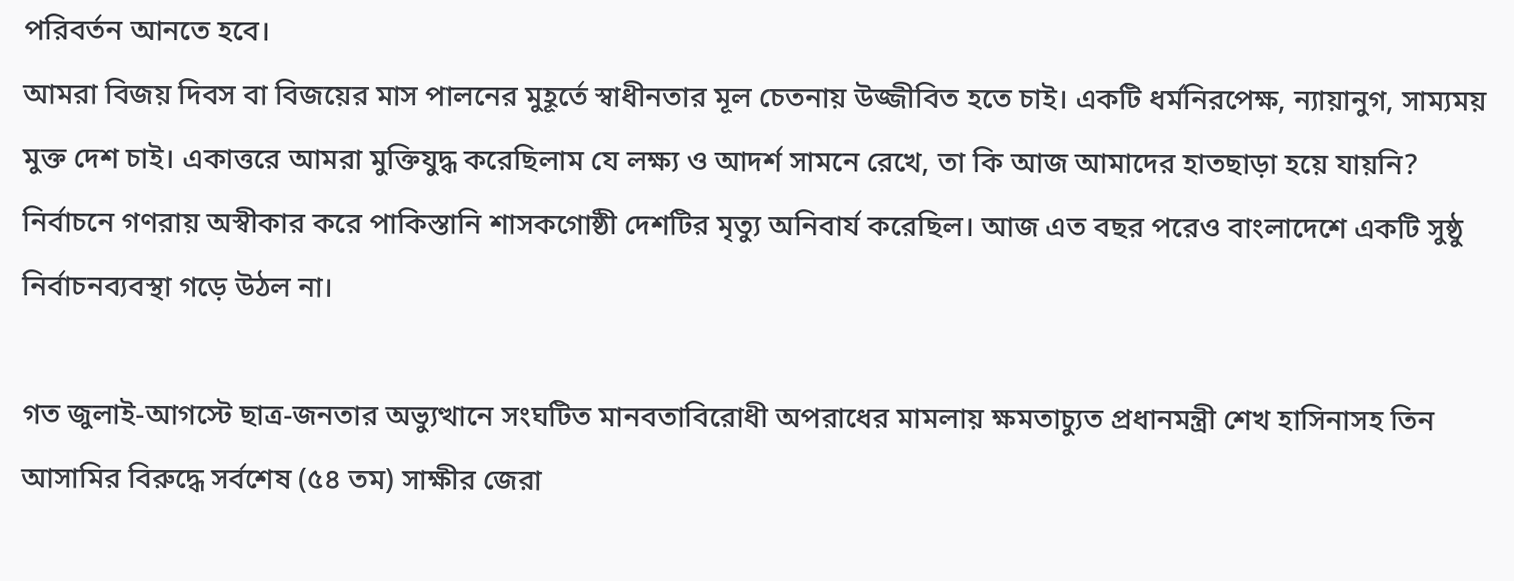পরিবর্তন আনতে হবে।
আমরা বিজয় দিবস বা বিজয়ের মাস পালনের মুহূর্তে স্বাধীনতার মূল চেতনায় উজ্জীবিত হতে চাই। একটি ধর্মনিরপেক্ষ, ন্যায়ানুগ, সাম্যময় মুক্ত দেশ চাই। একাত্তরে আমরা মুক্তিযুদ্ধ করেছিলাম যে লক্ষ্য ও আদর্শ সামনে রেখে, তা কি আজ আমাদের হাতছাড়া হয়ে যায়নি? নির্বাচনে গণরায় অস্বীকার করে পাকিস্তানি শাসকগোষ্ঠী দেশটির মৃত্যু অনিবার্য করেছিল। আজ এত বছর পরেও বাংলাদেশে একটি সুষ্ঠু নির্বাচনব্যবস্থা গড়ে উঠল না।

গত জুলাই-আগস্টে ছাত্র-জনতার অভ্যুত্থানে সংঘটিত মানবতাবিরোধী অপরাধের মামলায় ক্ষমতাচ্যুত প্রধানমন্ত্রী শেখ হাসিনাসহ তিন আসামির বিরুদ্ধে সর্বশেষ (৫৪ তম) সাক্ষীর জেরা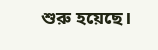শুরু হয়েছে।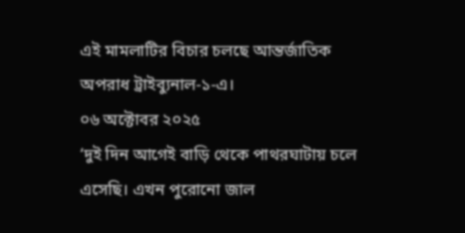এই মামলাটির বিচার চলছে আন্তর্জাতিক অপরাধ ট্রাইব্যুনাল-১-এ।
০৬ অক্টোবর ২০২৫
‘দুই দিন আগেই বাড়ি থেকে পাথরঘাটায় চলে এসেছি। এখন পুরোনো জাল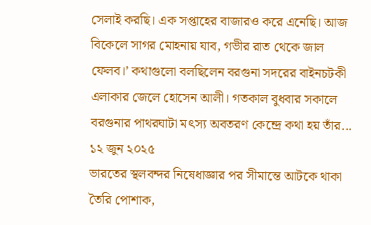সেলাই করছি। এক সপ্তাহের বাজারও করে এনেছি। আজ বিকেলে সাগর মোহনায় যাব, গভীর রাত থেকে জাল ফেলব।’ কথাগুলো বলছিলেন বরগুনা সদরের বাইনচটকী এলাকার জেলে হোসেন আলী। গতকাল বুধবার সকালে বরগুনার পাথরঘাটা মৎস্য অবতরণ কেন্দ্রে কথা হয় তাঁর...
১২ জুন ২০২৫
ভারতের স্থলবন্দর নিষেধাজ্ঞার পর সীমান্তে আটকে থাকা তৈরি পোশাক,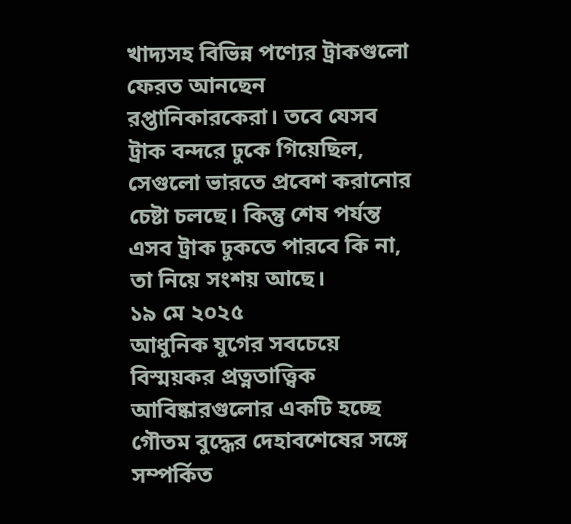খাদ্যসহ বিভিন্ন পণ্যের ট্রাকগুলো ফেরত আনছেন রপ্তানিকারকেরা। তবে যেসব ট্রাক বন্দরে ঢুকে গিয়েছিল, সেগুলো ভারতে প্রবেশ করানোর চেষ্টা চলছে। কিন্তু শেষ পর্যন্ত এসব ট্রাক ঢুকতে পারবে কি না, তা নিয়ে সংশয় আছে।
১৯ মে ২০২৫
আধুনিক যুগের সবচেয়ে বিস্ময়কর প্রত্নতাত্ত্বিক আবিষ্কারগুলোর একটি হচ্ছে গৌতম বুদ্ধের দেহাবশেষের সঙ্গে সম্পর্কিত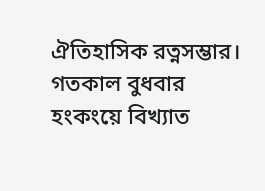ঐতিহাসিক রত্নসম্ভার। গতকাল বুধবার হংকংয়ে বিখ্যাত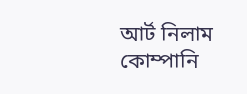আর্ট নিলাম কোম্পানি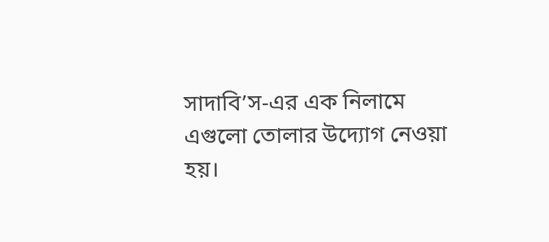সাদাবি’স-এর এক নিলামে এগুলো তোলার উদ্যোগ নেওয়া হয়।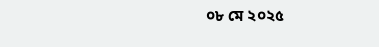০৮ মে ২০২৫